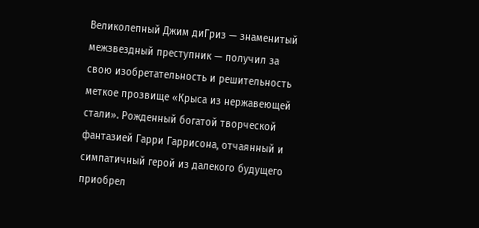Великолепный Джим диГриз — знаменитый межзвездный преступник — получил за свою изобретательность и решительность меткое прозвище «Крыса из нержавеющей стали». Рожденный богатой творческой фантазией Гарри Гаррисона, отчаянный и симпатичный герой из далекого будущего приобрел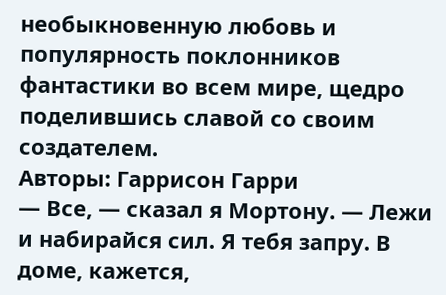необыкновенную любовь и популярность поклонников фантастики во всем мире, щедро поделившись славой со своим создателем.
Авторы: Гаррисон Гарри
— Все, — сказал я Мортону. — Лежи и набирайся сил. Я тебя запру. В доме, кажется,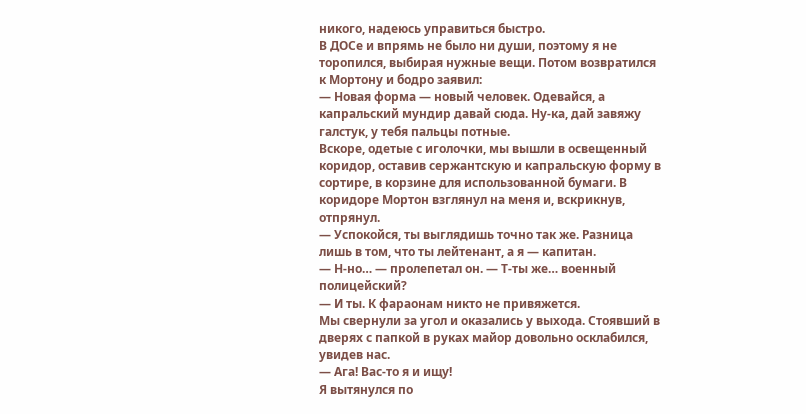никого, надеюсь управиться быстро.
В ДОСе и впрямь не было ни души, поэтому я не торопился, выбирая нужные вещи. Потом возвратился к Мортону и бодро заявил:
— Новая форма — новый человек. Одевайся, а капральский мундир давай сюда. Ну-ка, дай завяжу галстук, у тебя пальцы потные.
Вскоре, одетые с иголочки, мы вышли в освещенный коридор, оставив сержантскую и капральскую форму в сортире, в корзине для использованной бумаги. В коридоре Мортон взглянул на меня и, вскрикнув, отпрянул.
— Успокойся, ты выглядишь точно так же. Разница лишь в том, что ты лейтенант, а я — капитан.
— Н-но… — пролепетал он. — Т-ты же… военный полицейский?
— И ты. К фараонам никто не привяжется.
Мы свернули за угол и оказались у выхода. Стоявший в дверях с папкой в руках майор довольно осклабился, увидев нас.
— Ага! Вас-то я и ищу!
Я вытянулся по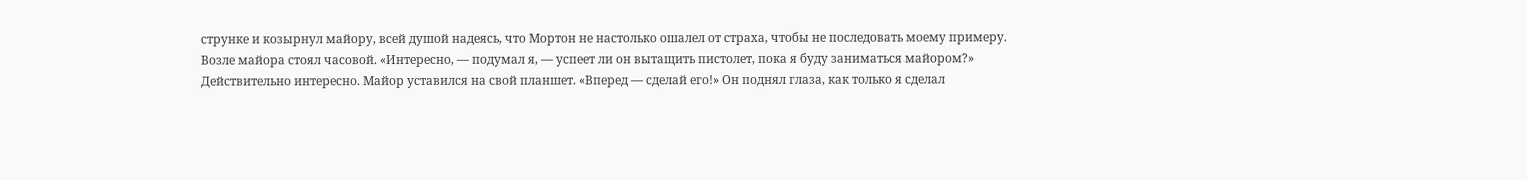струнке и козырнул майору, всей душой надеясь, что Мортон не настолько ошалел от страха, чтобы не последовать моему примеру.
Возле майора стоял часовой. «Интересно, — подумал я, — успеет ли он вытащить пистолет, пока я буду заниматься майором?»
Действительно интересно. Майор уставился на свой планшет. «Вперед — сделай его!» Он поднял глаза, как только я сделал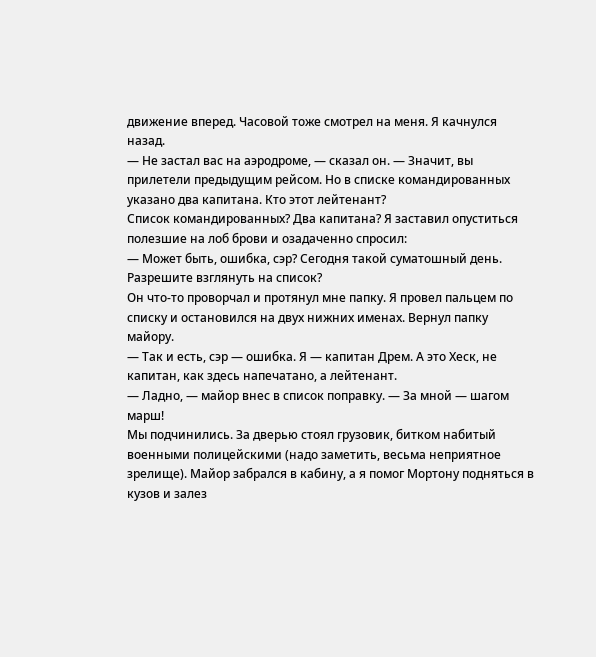движение вперед. Часовой тоже смотрел на меня. Я качнулся назад.
— Не застал вас на аэродроме, — сказал он. — Значит, вы прилетели предыдущим рейсом. Но в списке командированных указано два капитана. Кто этот лейтенант?
Список командированных? Два капитана? Я заставил опуститься полезшие на лоб брови и озадаченно спросил:
— Может быть, ошибка, сэр? Сегодня такой суматошный день. Разрешите взглянуть на список?
Он что-то проворчал и протянул мне папку. Я провел пальцем по списку и остановился на двух нижних именах. Вернул папку майору.
— Так и есть, сэр — ошибка. Я — капитан Дрем. А это Хеск, не капитан, как здесь напечатано, а лейтенант.
— Ладно, — майор внес в список поправку. — За мной — шагом марш!
Мы подчинились. За дверью стоял грузовик, битком набитый военными полицейскими (надо заметить, весьма неприятное зрелище). Майор забрался в кабину, а я помог Мортону подняться в кузов и залез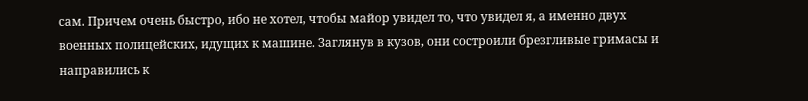сам. Причем очень быстро, ибо не хотел, чтобы майор увидел то, что увидел я, а именно двух военных полицейских, идущих к машине. Заглянув в кузов, они состроили брезгливые гримасы и направились к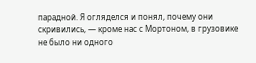парадной. Я огляделся и понял, почему они скривились, — кроме нас с Мортоном, в грузовике не было ни одного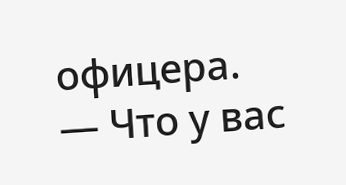офицера.
— Что у вас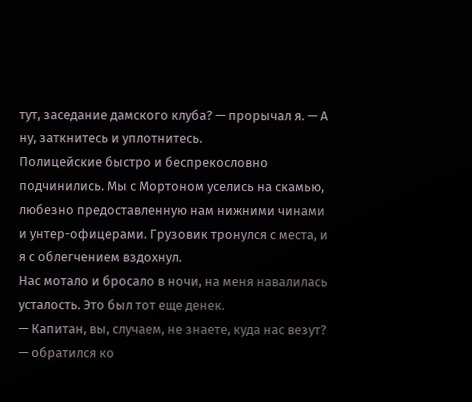тут, заседание дамского клуба? — прорычал я. — А ну, заткнитесь и уплотнитесь.
Полицейские быстро и беспрекословно подчинились. Мы с Мортоном уселись на скамью, любезно предоставленную нам нижними чинами и унтер-офицерами. Грузовик тронулся с места, и я с облегчением вздохнул.
Нас мотало и бросало в ночи, на меня навалилась усталость. Это был тот еще денек.
— Капитан, вы, случаем, не знаете, куда нас везут? — обратился ко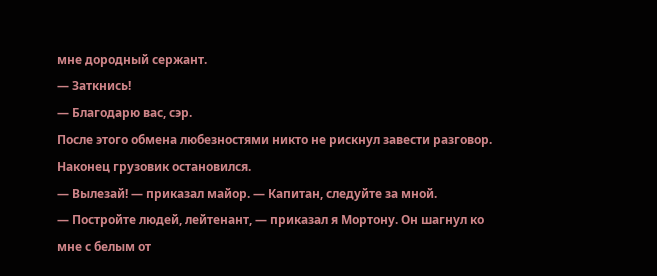мне дородный сержант.
— Заткнись!
— Благодарю вас, сэр.
После этого обмена любезностями никто не рискнул завести разговор. Наконец грузовик остановился.
— Вылезай! — приказал майор. — Капитан, следуйте за мной.
— Постройте людей, лейтенант, — приказал я Мортону. Он шагнул ко мне с белым от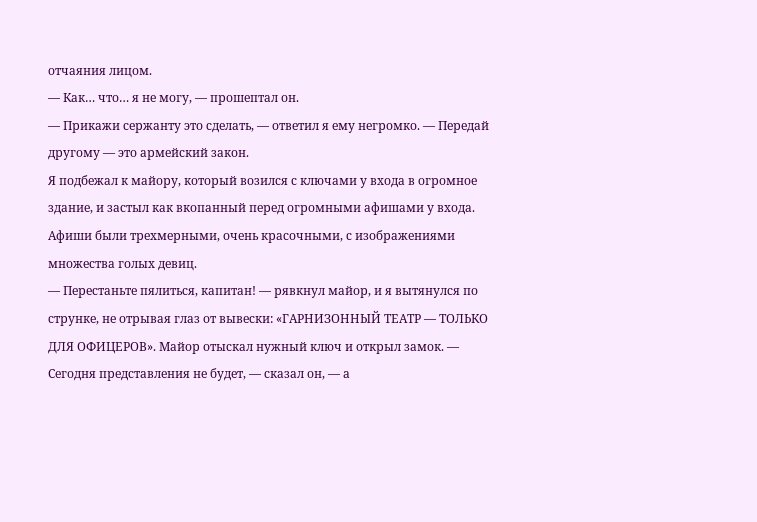отчаяния лицом.
— Как… что… я не могу, — прошептал он.
— Прикажи сержанту это сделать, — ответил я ему негромко. — Передай другому — это армейский закон.
Я подбежал к майору, который возился с ключами у входа в огромное здание, и застыл как вкопанный перед огромными афишами у входа. Афиши были трехмерными, очень красочными, с изображениями множества голых девиц.
— Перестаньте пялиться, капитан! — рявкнул майор, и я вытянулся по струнке, не отрывая глаз от вывески: «ГАРНИЗОННЫЙ ТЕАТР — ТОЛЬКО ДЛЯ ОФИЦЕРОВ». Майор отыскал нужный ключ и открыл замок. — Сегодня представления не будет, — сказал он, — а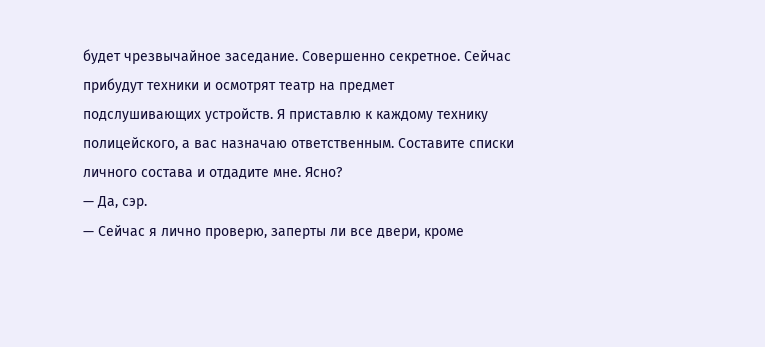будет чрезвычайное заседание. Совершенно секретное. Сейчас прибудут техники и осмотрят театр на предмет подслушивающих устройств. Я приставлю к каждому технику полицейского, а вас назначаю ответственным. Составите списки личного состава и отдадите мне. Ясно?
— Да, сэр.
— Сейчас я лично проверю, заперты ли все двери, кроме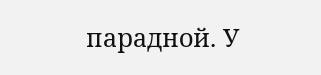парадной. У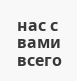нас с вами всего